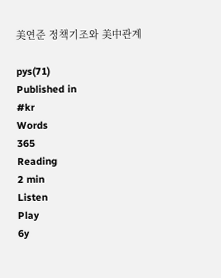美연준 정책기조와 美中관계

pys(71)
Published in
#kr
Words
365
Reading
2 min
Listen
Play
6y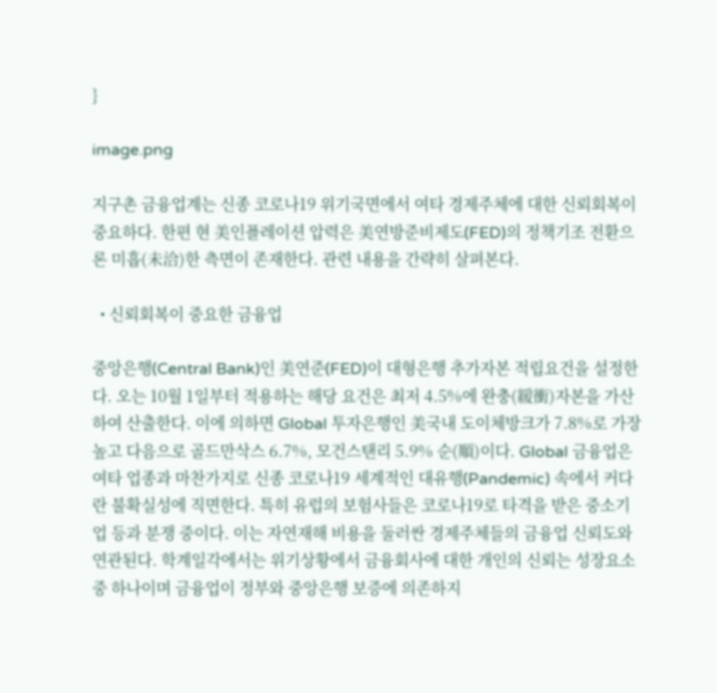}

image.png

지구촌 금융업계는 신종 코로나19 위기국면에서 여타 경제주체에 대한 신뢰회복이 중요하다. 한편 현 美인플레이션 압력은 美연방준비제도(FED)의 정책기조 전환으론 미흡(未洽)한 측면이 존재한다. 관련 내용을 간략히 살펴본다.

  • 신뢰회복이 중요한 금융업

중앙은행(Central Bank)인 美연준(FED)이 대형은행 추가자본 적립요건을 설정한다. 오는 10월 1일부터 적용하는 해당 요건은 최저 4.5%에 완충(緩衝)자본을 가산하여 산출한다. 이에 의하면 Global 투자은행인 美국내 도이체방크가 7.8%로 가장 높고 다음으로 골드만삭스 6.7%, 모건스탠리 5.9% 순(順)이다. Global 금융업은 여타 업종과 마찬가지로 신종 코로나19 세계적인 대유행(Pandemic) 속에서 커다란 불확실성에 직면한다. 특히 유럽의 보험사들은 코로나19로 타격을 받은 중소기업 등과 분쟁 중이다. 이는 자연재해 비용을 둘러싼 경제주체들의 금융업 신뢰도와 연관된다. 학계일각에서는 위기상황에서 금융회사에 대한 개인의 신뢰는 성장요소 중 하나이며 금융업이 정부와 중앙은행 보증에 의존하지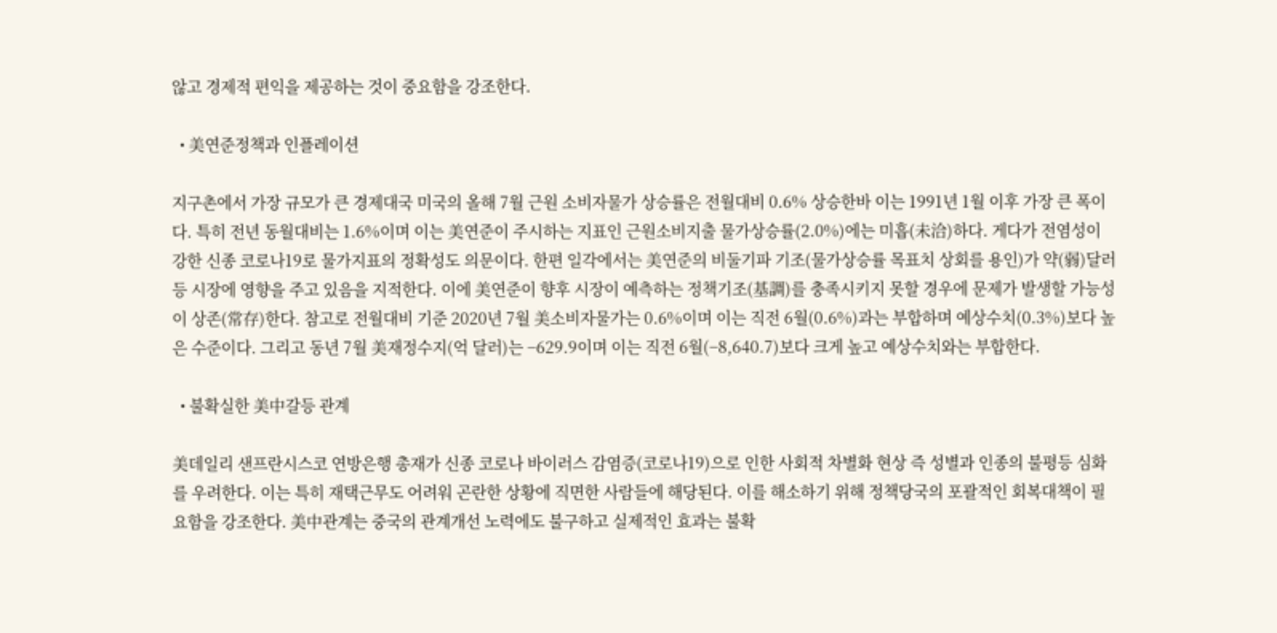않고 경제적 편익을 제공하는 것이 중요함을 강조한다.

  • 美연준정책과 인플레이션

지구촌에서 가장 규모가 큰 경제대국 미국의 올해 7월 근원 소비자물가 상승률은 전월대비 0.6% 상승한바 이는 1991년 1월 이후 가장 큰 폭이다. 특히 전년 동월대비는 1.6%이며 이는 美연준이 주시하는 지표인 근원소비지출 물가상승률(2.0%)에는 미흡(未洽)하다. 게다가 전염성이 강한 신종 코로나19로 물가지표의 정확성도 의문이다. 한편 일각에서는 美연준의 비둘기파 기조(물가상승률 목표치 상회를 용인)가 약(弱)달러 등 시장에 영향을 주고 있음을 지적한다. 이에 美연준이 향후 시장이 예측하는 정책기조(基調)를 충족시키지 못할 경우에 문제가 발생할 가능성이 상존(常存)한다. 참고로 전월대비 기준 2020년 7월 美소비자물가는 0.6%이며 이는 직전 6월(0.6%)과는 부합하며 예상수치(0.3%)보다 높은 수준이다. 그리고 동년 7월 美재정수지(억 달러)는 −629.9이며 이는 직전 6월(−8,640.7)보다 크게 높고 예상수치와는 부합한다.

  • 불확실한 美中갈등 관계

美데일리 샌프란시스코 연방은행 총재가 신종 코로나 바이러스 감염증(코로나19)으로 인한 사회적 차별화 현상 즉 성별과 인종의 불평등 심화를 우려한다. 이는 특히 재택근무도 어려워 곤란한 상황에 직면한 사람들에 해당된다. 이를 해소하기 위해 정책당국의 포괄적인 회복대책이 필요함을 강조한다. 美中관계는 중국의 관계개선 노력에도 불구하고 실제적인 효과는 불확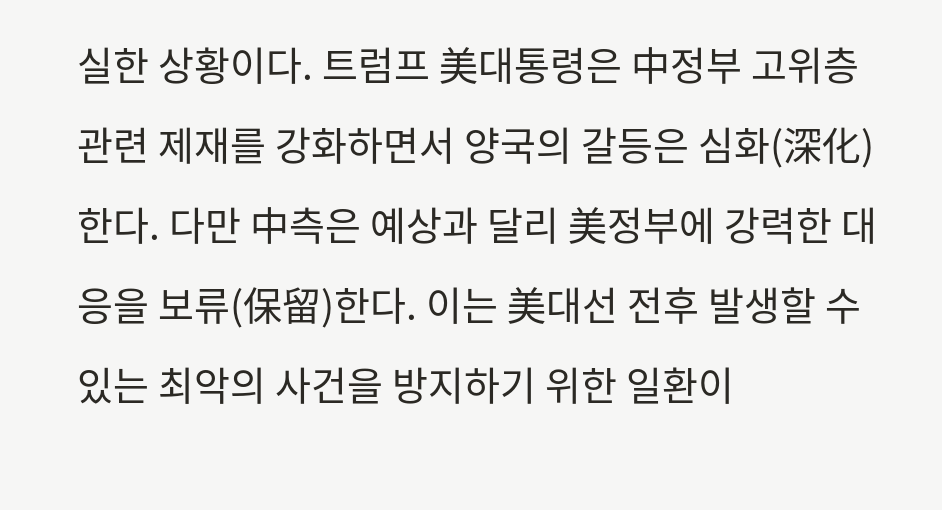실한 상황이다. 트럼프 美대통령은 中정부 고위층 관련 제재를 강화하면서 양국의 갈등은 심화(深化)한다. 다만 中측은 예상과 달리 美정부에 강력한 대응을 보류(保留)한다. 이는 美대선 전후 발생할 수 있는 최악의 사건을 방지하기 위한 일환이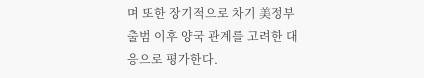며 또한 장기적으로 차기 美정부 출범 이후 양국 관계를 고려한 대응으로 평가한다.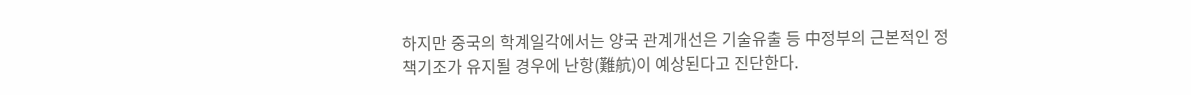하지만 중국의 학계일각에서는 양국 관계개선은 기술유출 등 中정부의 근본적인 정책기조가 유지될 경우에 난항(難航)이 예상된다고 진단한다.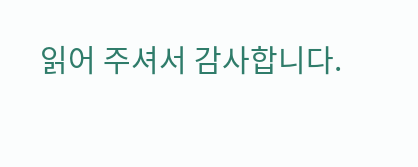읽어 주셔서 감사합니다.